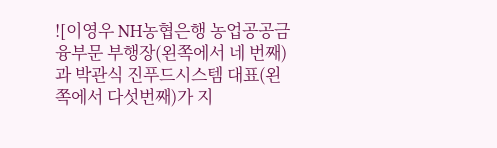![이영우 NH농협은행 농업공공금융부문 부행장(왼쪽에서 네 번째)과 박관식 진푸드시스템 대표(왼쪽에서 다섯번째)가 지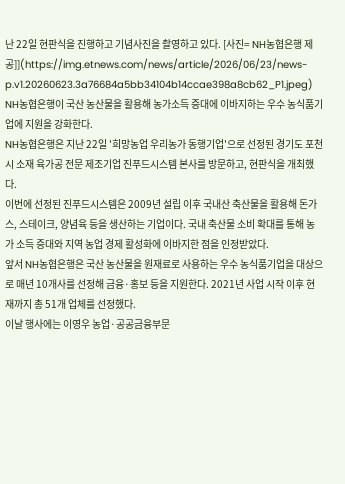난 22일 현판식을 진행하고 기념사진을 촬영하고 있다. [사진= NH농협은행 제공]](https://img.etnews.com/news/article/2026/06/23/news-p.v1.20260623.3a76684a5bb34104b14ccae398a8cb62_P1.jpeg)
NH농협은행이 국산 농산물을 활용해 농가소득 증대에 이바지하는 우수 농식품기업에 지원을 강화한다.
NH농협은행은 지난 22일 '희망농업 우리농가 동행기업'으로 선정된 경기도 포천시 소재 육가공 전문 제조기업 진푸드시스템 본사를 방문하고, 현판식을 개최했다.
이번에 선정된 진푸드시스템은 2009년 설립 이후 국내산 축산물을 활용해 돈가스, 스테이크, 양념육 등을 생산하는 기업이다. 국내 축산물 소비 확대를 통해 농가 소득 증대와 지역 농업 경제 활성화에 이바지한 점을 인정받았다.
앞서 NH농협은행은 국산 농산물을 원재료로 사용하는 우수 농식품기업을 대상으로 매년 10개사를 선정해 금융·홍보 등을 지원한다. 2021년 사업 시작 이후 현재까지 총 51개 업체를 선정했다.
이날 행사에는 이영우 농업·공공금융부문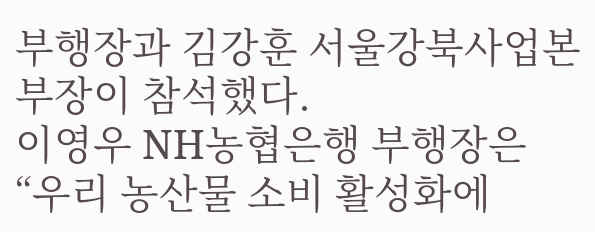부행장과 김강훈 서울강북사업본부장이 참석했다.
이영우 NH농협은행 부행장은 “우리 농산물 소비 활성화에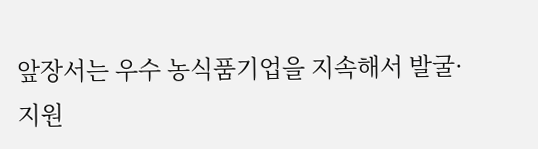앞장서는 우수 농식품기업을 지속해서 발굴·지원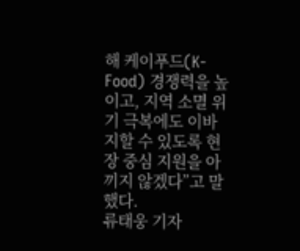해 케이푸드(K-Food) 경쟁력을 높이고, 지역 소멸 위기 극복에도 이바지할 수 있도록 현장 중심 지원을 아끼지 않겠다”고 말했다.
류태웅 기자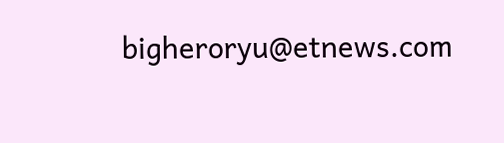bigheroryu@etnews.com